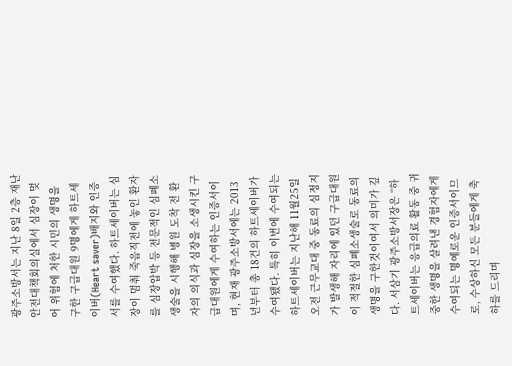광주소방서는 지난 8일 2층 재난안전대책회의실에서 심장이 멎어 위험에 처한 시민의 생명을 구한 구급대원 9명에게 하트세이버(Heart saver)배지와 인증서를 수여했다. 하트세이버는 심장이 멈춰 죽음직전에 놓인 환자를 심장압박 등 전문적인 심폐소생술을 시행해 병원 도착 전 환자의 의식과 심장을 소생시킨 구급대원에게 수여하는 인증서이며, 현재 광주소방서에는 2013년부터 총 18건의 하트세이버가 수여됐다. 특히 이번에 수여되는 하트세이버는 지난해 11월25일 오전 근무교대 중 동료의 심정지가 발생해 자리에 있던 구급대원이 적절한 심폐소생술로 동료의 생명을 구한것이여서 의미가 깊다. 서삼기 광주소방서장은 “하트세이버는 응급의료 활동 중 귀중한 생명을 살려낸 경험자에게 수여되는 명예로운 인증서이므로, 수상하신 모든 분들에게 축하를 드리며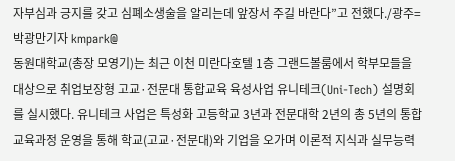자부심과 긍지를 갖고 심폐소생술을 알리는데 앞장서 주길 바란다”고 전했다./광주=박광만기자 kmpark@
동원대학교(총장 모영기)는 최근 이천 미란다호텔 1층 그랜드볼룸에서 학부모들을 대상으로 취업보장형 고교·전문대 통합교육 육성사업 유니테크(Uni-Tech) 설명회를 실시했다. 유니테크 사업은 특성화 고등학교 3년과 전문대학 2년의 총 5년의 통합교육과정 운영을 통해 학교(고교·전문대)와 기업을 오가며 이론적 지식과 실무능력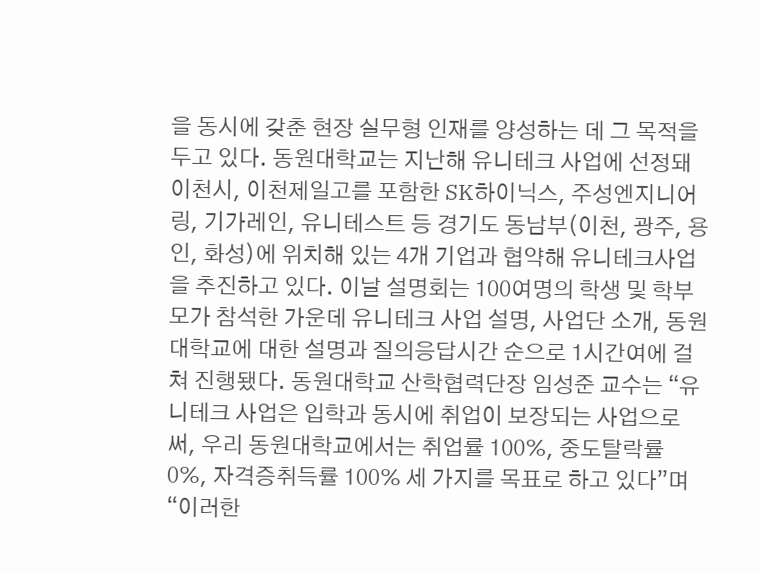을 동시에 갖춘 현장 실무형 인재를 양성하는 데 그 목적을 두고 있다. 동원대학교는 지난해 유니테크 사업에 선정돼 이천시, 이천제일고를 포함한 SK하이닉스, 주성엔지니어링, 기가레인, 유니테스트 등 경기도 동남부(이천, 광주, 용인, 화성)에 위치해 있는 4개 기업과 협약해 유니테크사업을 추진하고 있다. 이날 설명회는 100여명의 학생 및 학부모가 참석한 가운데 유니테크 사업 설명, 사업단 소개, 동원대학교에 대한 설명과 질의응답시간 순으로 1시간여에 걸쳐 진행됐다. 동원대학교 산학협력단장 임성준 교수는 “유니테크 사업은 입학과 동시에 취업이 보장되는 사업으로써, 우리 동원대학교에서는 취업률 100%, 중도탈락률 0%, 자격증취득률 100% 세 가지를 목표로 하고 있다”며 “이러한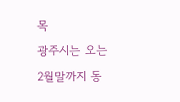목
광주시는 오는 2월말까지 동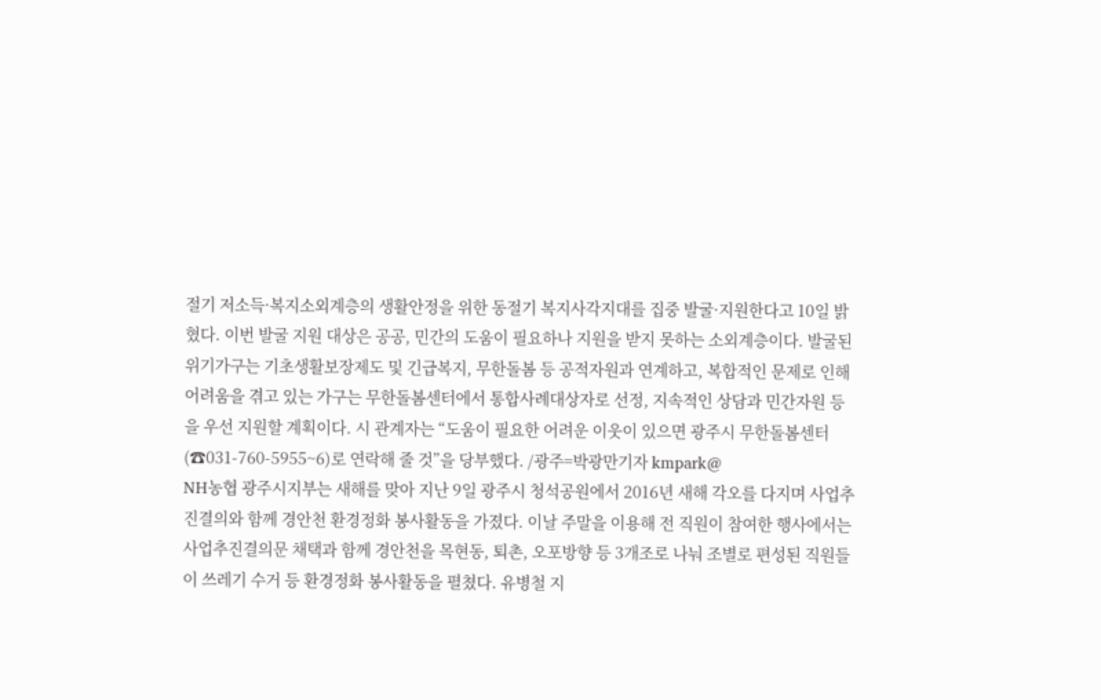절기 저소득·복지소외계층의 생활안정을 위한 동절기 복지사각지대를 집중 발굴·지원한다고 10일 밝혔다. 이번 발굴 지원 대상은 공공, 민간의 도움이 필요하나 지원을 받지 못하는 소외계층이다. 발굴된 위기가구는 기초생활보장제도 및 긴급복지, 무한돌봄 등 공적자원과 연계하고, 복합적인 문제로 인해 어려움을 겪고 있는 가구는 무한돌봄센터에서 통합사례대상자로 선정, 지속적인 상담과 민간자원 등을 우선 지원할 계획이다. 시 관계자는 “도움이 필요한 어려운 이웃이 있으면 광주시 무한돌봄센터(☎031-760-5955~6)로 연락해 줄 것”을 당부했다. /광주=박광만기자 kmpark@
NH농협 광주시지부는 새해를 맞아 지난 9일 광주시 청석공원에서 2016년 새해 각오를 다지며 사업추진결의와 함께 경안천 환경정화 봉사활동을 가졌다. 이날 주말을 이용해 전 직원이 참여한 행사에서는 사업추진결의문 채택과 함께 경안천을 목현동, 퇴촌, 오포방향 등 3개조로 나눠 조별로 편성된 직원들이 쓰레기 수거 등 환경정화 봉사활동을 펼쳤다. 유병철 지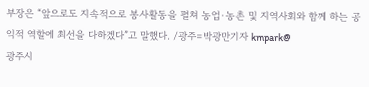부장은 “앞으로도 지속적으로 봉사활동을 펼쳐 농업·농촌 및 지역사회와 함께 하는 공익적 역할에 최선을 다하겠다”고 말했다. /광주=박광만기자 kmpark@
광주시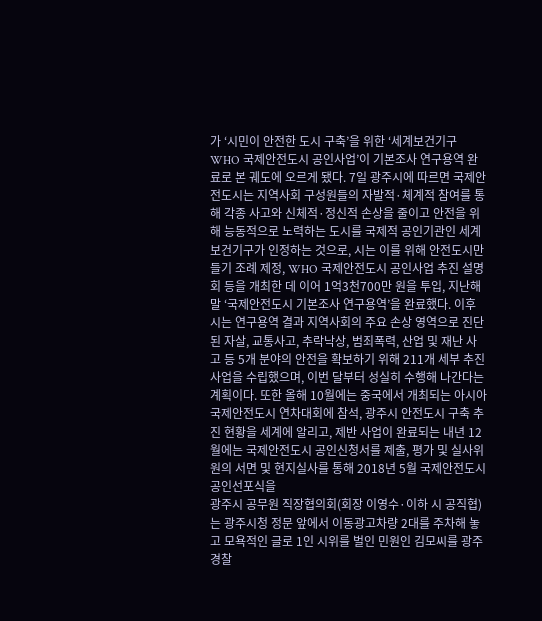가 ‘시민이 안전한 도시 구축’을 위한 ‘세계보건기구 WHO 국제안전도시 공인사업’이 기본조사 연구용역 완료로 본 궤도에 오르게 됐다. 7일 광주시에 따르면 국제안전도시는 지역사회 구성원들의 자발적·체계적 참여를 통해 각종 사고와 신체적·정신적 손상을 줄이고 안전을 위해 능동적으로 노력하는 도시를 국제적 공인기관인 세계보건기구가 인정하는 것으로, 시는 이를 위해 안전도시만들기 조례 제정, WHO 국제안전도시 공인사업 추진 설명회 등을 개최한 데 이어 1억3천700만 원을 투입, 지난해 말 ‘국제안전도시 기본조사 연구용역’을 완료했다. 이후 시는 연구용역 결과 지역사회의 주요 손상 영역으로 진단된 자살, 교통사고, 추락낙상, 범죄폭력, 산업 및 재난 사고 등 5개 분야의 안전을 확보하기 위해 211개 세부 추진 사업을 수립했으며, 이번 달부터 성실히 수행해 나간다는 계획이다. 또한 올해 10월에는 중국에서 개최되는 아시아 국제안전도시 연차대회에 참석, 광주시 안전도시 구축 추진 현황을 세계에 알리고, 제반 사업이 완료되는 내년 12월에는 국제안전도시 공인신청서를 제출, 평가 및 실사위원의 서면 및 현지실사를 통해 2018년 5월 국제안전도시 공인선포식을
광주시 공무원 직장협의회(회장 이영수·이하 시 공직협)는 광주시청 정문 앞에서 이동광고차량 2대를 주차해 놓고 모욕적인 글로 1인 시위를 벌인 민원인 김모씨를 광주경찰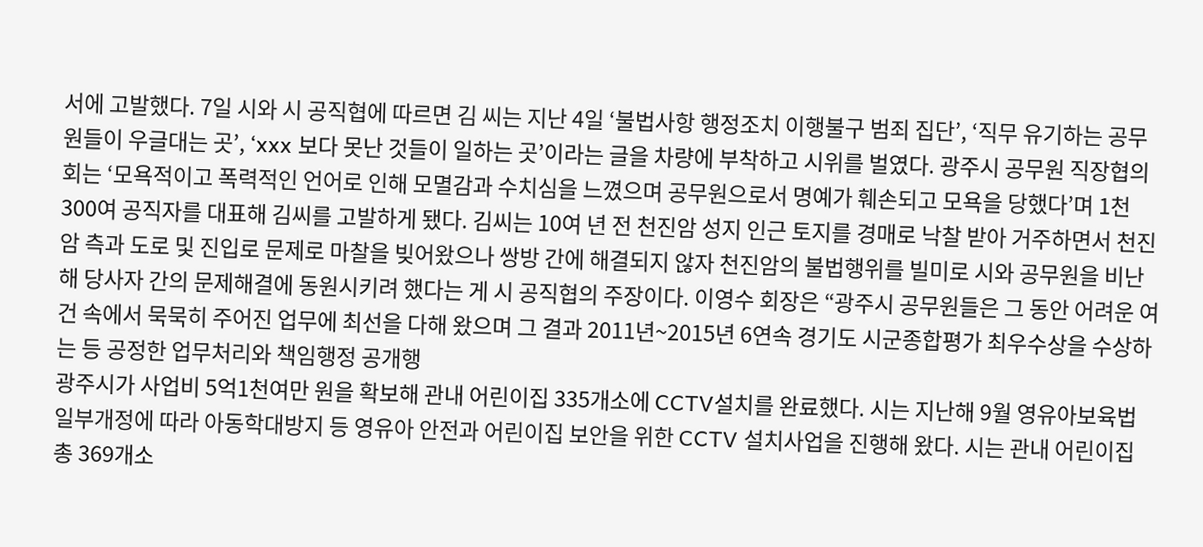서에 고발했다. 7일 시와 시 공직협에 따르면 김 씨는 지난 4일 ‘불법사항 행정조치 이행불구 범죄 집단’, ‘직무 유기하는 공무원들이 우글대는 곳’, ‘xxx 보다 못난 것들이 일하는 곳’이라는 글을 차량에 부착하고 시위를 벌였다. 광주시 공무원 직장협의회는 ‘모욕적이고 폭력적인 언어로 인해 모멸감과 수치심을 느꼈으며 공무원으로서 명예가 훼손되고 모욕을 당했다’며 1천300여 공직자를 대표해 김씨를 고발하게 됐다. 김씨는 10여 년 전 천진암 성지 인근 토지를 경매로 낙찰 받아 거주하면서 천진암 측과 도로 및 진입로 문제로 마찰을 빚어왔으나 쌍방 간에 해결되지 않자 천진암의 불법행위를 빌미로 시와 공무원을 비난해 당사자 간의 문제해결에 동원시키려 했다는 게 시 공직협의 주장이다. 이영수 회장은 “광주시 공무원들은 그 동안 어려운 여건 속에서 묵묵히 주어진 업무에 최선을 다해 왔으며 그 결과 2011년~2015년 6연속 경기도 시군종합평가 최우수상을 수상하는 등 공정한 업무처리와 책임행정 공개행
광주시가 사업비 5억1천여만 원을 확보해 관내 어린이집 335개소에 CCTV설치를 완료했다. 시는 지난해 9월 영유아보육법 일부개정에 따라 아동학대방지 등 영유아 안전과 어린이집 보안을 위한 CCTV 설치사업을 진행해 왔다. 시는 관내 어린이집 총 369개소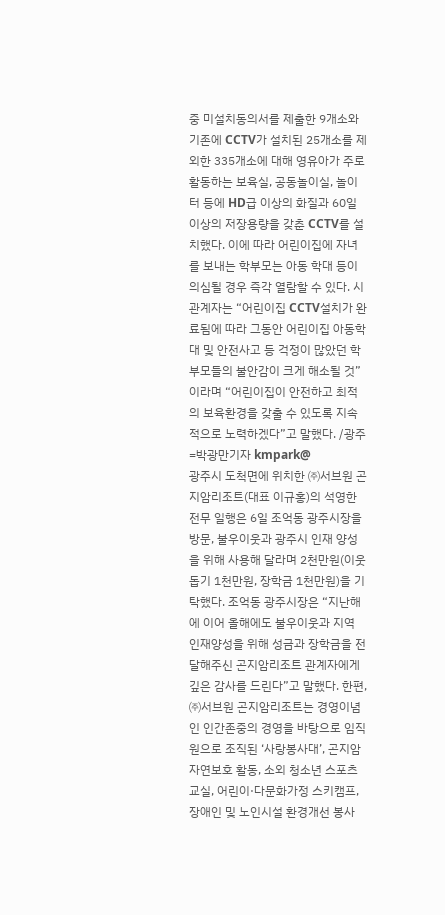중 미설치동의서를 제출한 9개소와 기존에 CCTV가 설치된 25개소를 제외한 335개소에 대해 영유아가 주로 활동하는 보육실, 공동놀이실, 놀이터 등에 HD급 이상의 화질과 60일 이상의 저장용량을 갖춘 CCTV를 설치했다. 이에 따라 어린이집에 자녀를 보내는 학부모는 아동 학대 등이 의심될 경우 즉각 열람할 수 있다. 시 관계자는 “어린이집 CCTV설치가 완료됨에 따라 그동안 어린이집 아동학대 및 안전사고 등 걱정이 많았던 학부모들의 불안감이 크게 해소될 것”이라며 “어린이집이 안전하고 최적의 보육환경을 갖출 수 있도록 지속적으로 노력하겠다”고 말했다. /광주=박광만기자 kmpark@
광주시 도척면에 위치한 ㈜서브원 곤지암리조트(대표 이규홍)의 석영한 전무 일행은 6일 조억동 광주시장을 방문, 불우이웃과 광주시 인재 양성을 위해 사용해 달라며 2천만원(이웃돕기 1천만원, 장학금 1천만원)을 기탁했다. 조억동 광주시장은 “지난해에 이어 올해에도 불우이웃과 지역 인재양성을 위해 성금과 장학금을 전달해주신 곤지암리조트 관계자에게 깊은 감사를 드린다”고 말했다. 한편, ㈜서브원 곤지암리조트는 경영이념인 인간존중의 경영을 바탕으로 임직원으로 조직된 ‘사랑봉사대’, 곤지암 자연보호 활동, 소외 청소년 스포츠교실, 어린이·다문화가정 스키캠프, 장애인 및 노인시설 환경개선 봉사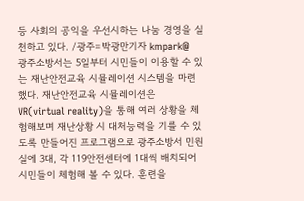등 사회의 공익을 우선시하는 나눔 경영을 실천하고 있다. /광주=박광만기자 kmpark@
광주소방서는 5일부터 시민들이 이용할 수 있는 재난안전교육 시뮬레이션 시스템을 마련했다. 재난안전교육 시뮬레이션은 VR(virtual reality)을 통해 여러 상황을 체험해보며 재난상황 시 대처능력을 기를 수 있도록 만들어진 프로그램으로 광주소방서 민원실에 3대, 각 119안전센터에 1대씩 배치되어 시민들이 체험해 볼 수 있다. 훈련을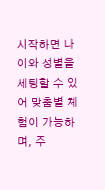시작하면 나이와 성별을 세팅할 수 있어 맞춤별 체험이 가능하며, 주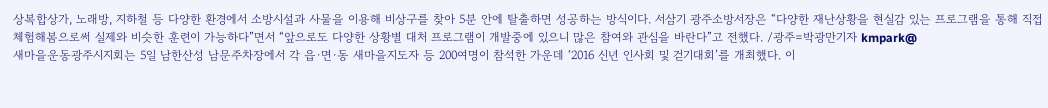상복합상가, 노래방, 지하철 등 다양한 환경에서 소방시설과 사물을 이용해 비상구를 찾아 5분 안에 탈출하면 성공하는 방식이다. 서삼기 광주소방서장은 “다양한 재난상황을 현실감 있는 프로그램을 통해 직접 체험해봄으로써 실제와 비슷한 훈련이 가능하다”면서 “앞으로도 다양한 상황별 대처 프로그램이 개발중에 있으니 많은 참여와 관심을 바란다”고 전했다. /광주=박광만기자 kmpark@
새마을운동광주시지회는 5일 남한산성 남문주차장에서 각 읍·면·동 새마을지도자 등 200여명이 참석한 가운데 ‘2016 신년 인사회 및 걷기대회’를 개최했다. 이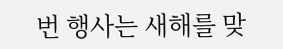번 행사는 새해를 맞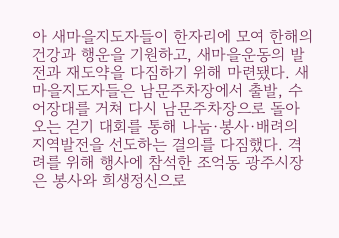아 새마을지도자들이 한자리에 모여 한해의 건강과 행운을 기원하고, 새마을운동의 발전과 재도약을 다짐하기 위해 마련됐다. 새마을지도자들은 남문주차장에서 출발, 수어장대를 거쳐 다시 남문주차장으로 돌아오는 걷기 대회를 통해 나눔·봉사·배려의 지역발전을 선도하는 결의를 다짐했다. 격려를 위해 행사에 참석한 조억동 광주시장은 봉사와 희생정신으로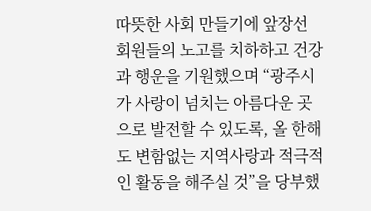따뜻한 사회 만들기에 앞장선 회원들의 노고를 치하하고 건강과 행운을 기원했으며 “광주시가 사랑이 넘치는 아름다운 곳으로 발전할 수 있도록, 올 한해도 변함없는 지역사랑과 적극적인 활동을 해주실 것”을 당부했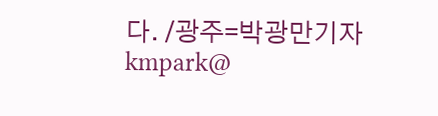다. /광주=박광만기자 kmpark@